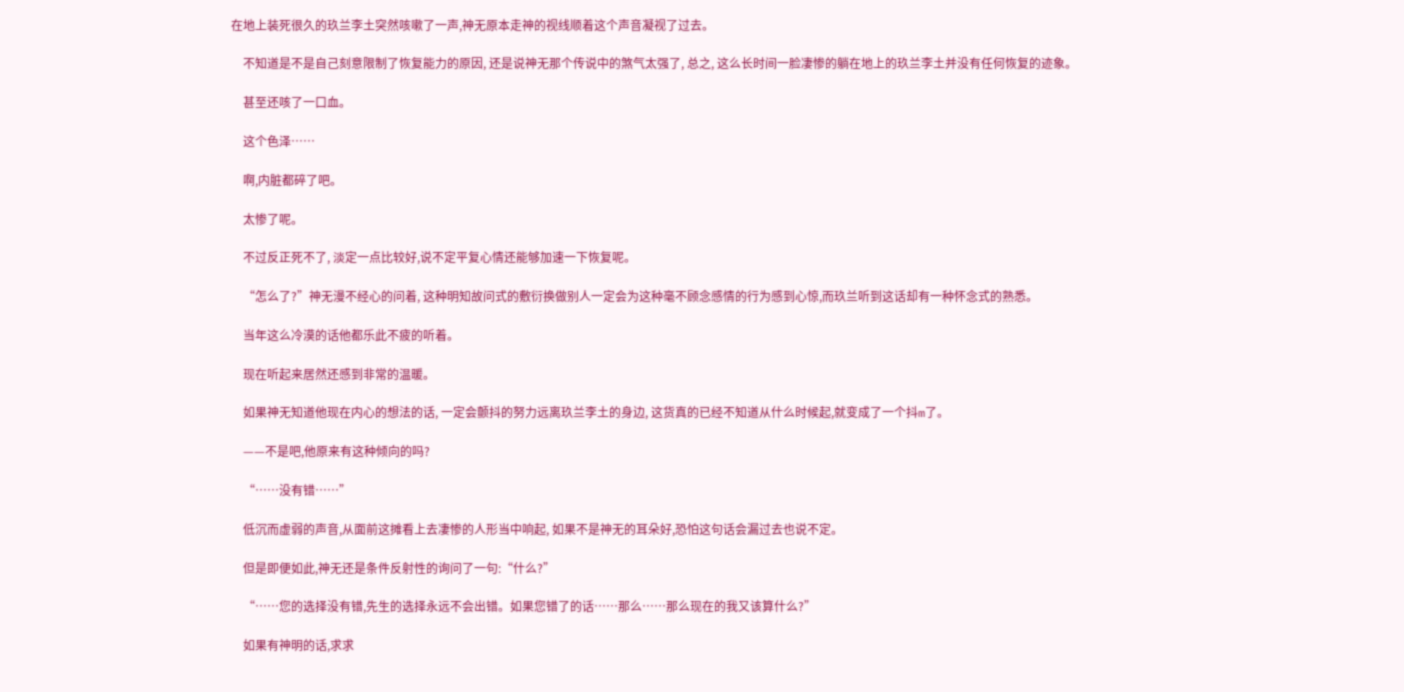在地上装死很久的玖兰李土突然咳嗽了一声,神无原本走神的视线顺着这个声音凝视了过去。

    不知道是不是自己刻意限制了恢复能力的原因, 还是说神无那个传说中的煞气太强了, 总之, 这么长时间一脸凄惨的躺在地上的玖兰李土并没有任何恢复的迹象。

    甚至还咳了一口血。

    这个色泽……

    啊,内脏都碎了吧。

    太惨了呢。

    不过反正死不了, 淡定一点比较好,说不定平复心情还能够加速一下恢复呢。

    “怎么了?”神无漫不经心的问着, 这种明知故问式的敷衍换做别人一定会为这种毫不顾念感情的行为感到心惊,而玖兰听到这话却有一种怀念式的熟悉。

    当年这么冷漠的话他都乐此不疲的听着。

    现在听起来居然还感到非常的温暖。

    如果神无知道他现在内心的想法的话, 一定会颤抖的努力远离玖兰李土的身边, 这货真的已经不知道从什么时候起,就变成了一个抖m了。

    ——不是吧,他原来有这种倾向的吗?

    “……没有错……”

    低沉而虚弱的声音,从面前这摊看上去凄惨的人形当中响起, 如果不是神无的耳朵好,恐怕这句话会漏过去也说不定。

    但是即便如此,神无还是条件反射性的询问了一句:“什么?”

    “……您的选择没有错,先生的选择永远不会出错。如果您错了的话……那么……那么现在的我又该算什么?”

    如果有神明的话,求求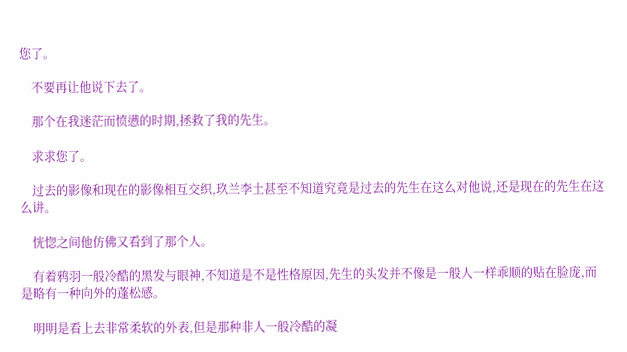您了。

    不要再让他说下去了。

    那个在我迷茫而愤懑的时期,拯救了我的先生。

    求求您了。

    过去的影像和现在的影像相互交织,玖兰李土甚至不知道究竟是过去的先生在这么对他说,还是现在的先生在这么讲。

    恍惚之间他仿佛又看到了那个人。

    有着鸦羽一般冷酷的黑发与眼神,不知道是不是性格原因,先生的头发并不像是一般人一样乖顺的贴在脸庞,而是略有一种向外的蓬松感。

    明明是看上去非常柔软的外表,但是那种非人一般冷酷的凝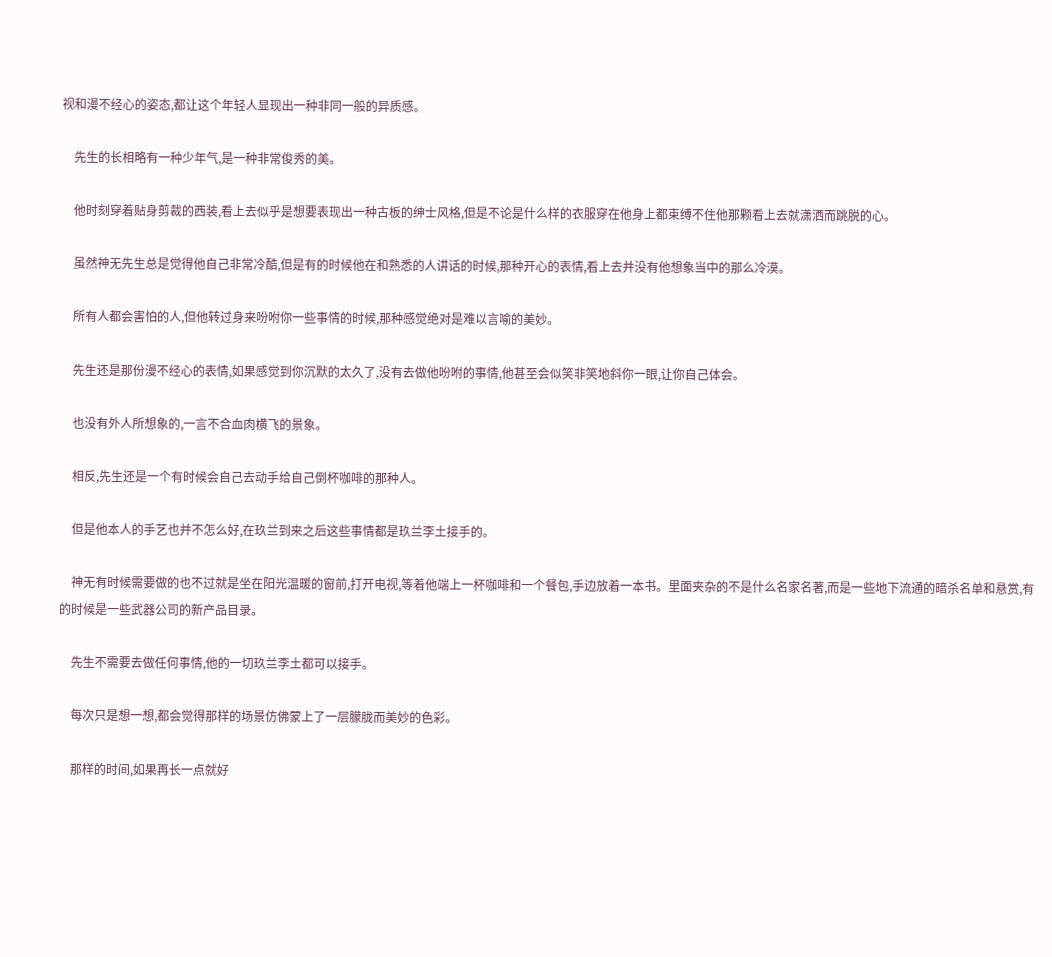视和漫不经心的姿态,都让这个年轻人显现出一种非同一般的异质感。

    先生的长相略有一种少年气,是一种非常俊秀的美。

    他时刻穿着贴身剪裁的西装,看上去似乎是想要表现出一种古板的绅士风格,但是不论是什么样的衣服穿在他身上都束缚不住他那颗看上去就潇洒而跳脱的心。

    虽然神无先生总是觉得他自己非常冷酷,但是有的时候他在和熟悉的人讲话的时候,那种开心的表情,看上去并没有他想象当中的那么冷漠。

    所有人都会害怕的人,但他转过身来吩咐你一些事情的时候,那种感觉绝对是难以言喻的美妙。

    先生还是那份漫不经心的表情,如果感觉到你沉默的太久了,没有去做他吩咐的事情,他甚至会似笑非笑地斜你一眼,让你自己体会。

    也没有外人所想象的,一言不合血肉横飞的景象。

    相反,先生还是一个有时候会自己去动手给自己倒杯咖啡的那种人。

    但是他本人的手艺也并不怎么好,在玖兰到来之后这些事情都是玖兰李土接手的。

    神无有时候需要做的也不过就是坐在阳光温暖的窗前,打开电视,等着他端上一杯咖啡和一个餐包,手边放着一本书。里面夹杂的不是什么名家名著,而是一些地下流通的暗杀名单和悬赏,有的时候是一些武器公司的新产品目录。

    先生不需要去做任何事情,他的一切玖兰李土都可以接手。

    每次只是想一想,都会觉得那样的场景仿佛蒙上了一层朦胧而美妙的色彩。

    那样的时间,如果再长一点就好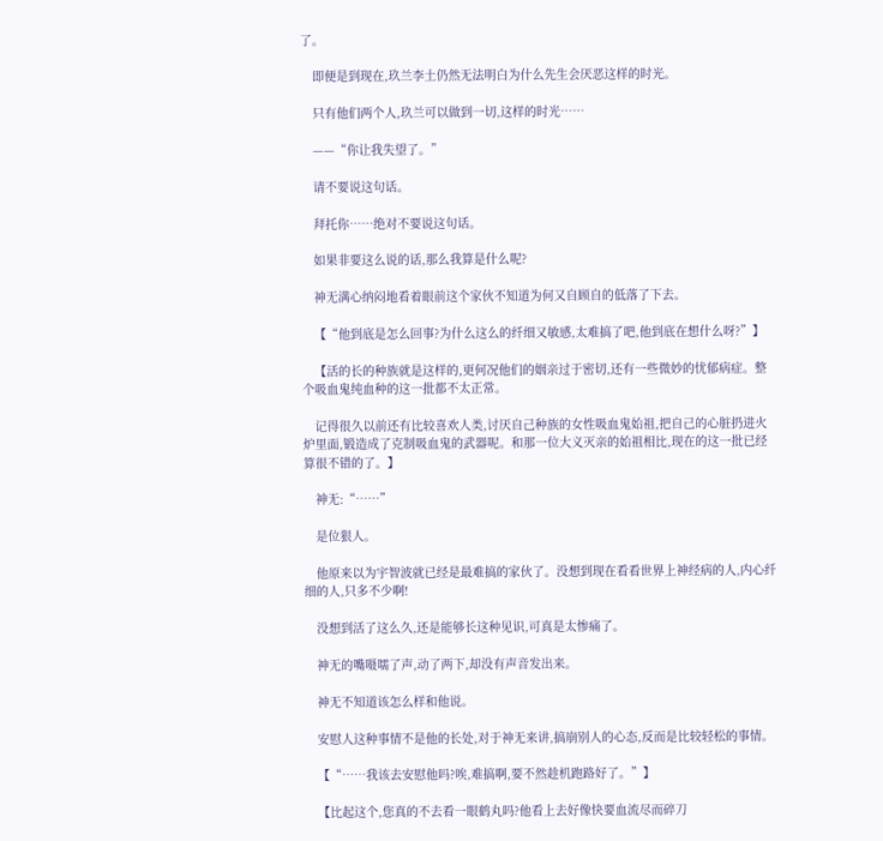了。

    即便是到现在,玖兰李土仍然无法明白为什么先生会厌恶这样的时光。

    只有他们两个人,玖兰可以做到一切,这样的时光……

    ——“你让我失望了。”

    请不要说这句话。

    拜托你……绝对不要说这句话。

    如果非要这么说的话,那么我算是什么呢?

    神无满心纳闷地看着眼前这个家伙不知道为何又自顾自的低落了下去。

    【“他到底是怎么回事?为什么这么的纤细又敏感,太难搞了吧,他到底在想什么呀?”】

    【活的长的种族就是这样的,更何况他们的姻亲过于密切,还有一些微妙的忧郁病症。整个吸血鬼纯血种的这一批都不太正常。

    记得很久以前还有比较喜欢人类,讨厌自己种族的女性吸血鬼始祖,把自己的心脏扔进火炉里面,锻造成了克制吸血鬼的武器呢。和那一位大义灭亲的始祖相比,现在的这一批已经算很不错的了。】

    神无:“……”

    是位狠人。

    他原来以为宇智波就已经是最难搞的家伙了。没想到现在看看世界上神经病的人,内心纤细的人,只多不少啊!

    没想到活了这么久,还是能够长这种见识,可真是太惨痛了。

    神无的嘴嗫嚅了声,动了两下,却没有声音发出来。

    神无不知道该怎么样和他说。

    安慰人这种事情不是他的长处,对于神无来讲,搞崩别人的心态,反而是比较轻松的事情。

    【“……我该去安慰他吗?唉,难搞啊,要不然趁机跑路好了。”】

    【比起这个,您真的不去看一眼鹤丸吗?他看上去好像快要血流尽而碎刀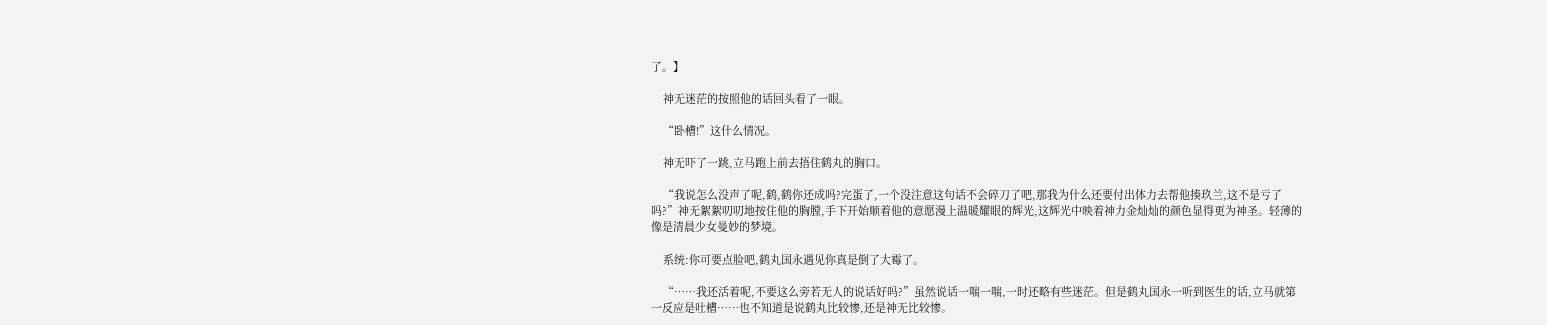了。】

    神无迷茫的按照他的话回头看了一眼。

    “卧槽!”这什么情况。

    神无吓了一跳,立马跑上前去捂住鹤丸的胸口。

    “我说怎么没声了呢,鹤,鹤你还成吗?完蛋了,一个没注意这句话不会碎刀了吧,那我为什么还要付出体力去帮他揍玖兰,这不是亏了吗?”神无絮絮叨叨地按住他的胸膛,手下开始顺着他的意愿漫上温暖耀眼的辉光,这辉光中映着神力金灿灿的颜色显得更为神圣。轻薄的像是清晨少女曼妙的梦境。

    系统:你可要点脸吧,鹤丸国永遇见你真是倒了大霉了。

    “……我还活着呢,不要这么旁若无人的说话好吗?”虽然说话一喘一喘,一时还略有些迷茫。但是鹤丸国永一听到医生的话,立马就第一反应是吐槽……也不知道是说鹤丸比较惨,还是神无比较惨。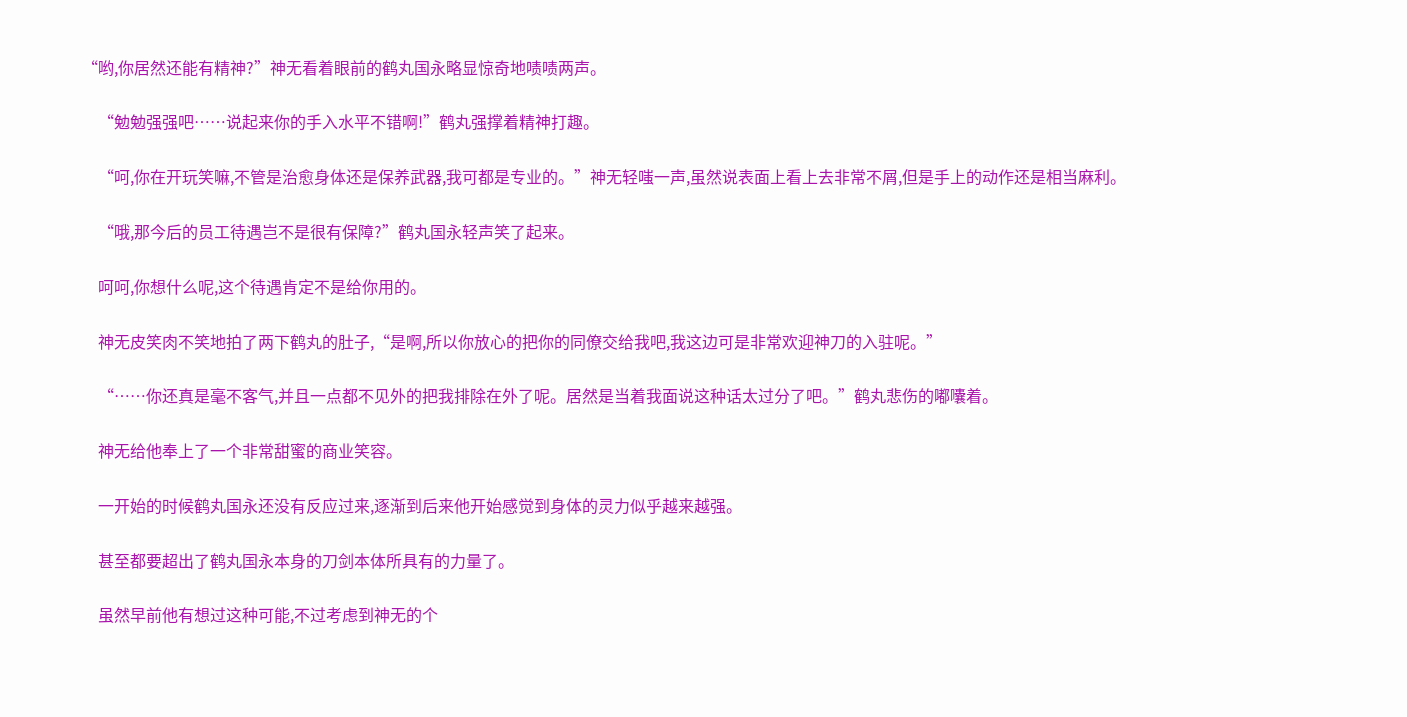“哟,你居然还能有精神?”神无看着眼前的鹤丸国永略显惊奇地啧啧两声。

    “勉勉强强吧……说起来你的手入水平不错啊!”鹤丸强撑着精神打趣。

    “呵,你在开玩笑嘛,不管是治愈身体还是保养武器,我可都是专业的。”神无轻嗤一声,虽然说表面上看上去非常不屑,但是手上的动作还是相当麻利。

    “哦,那今后的员工待遇岂不是很有保障?”鹤丸国永轻声笑了起来。

    呵呵,你想什么呢,这个待遇肯定不是给你用的。

    神无皮笑肉不笑地拍了两下鹤丸的肚子,“是啊,所以你放心的把你的同僚交给我吧,我这边可是非常欢迎神刀的入驻呢。”

    “……你还真是毫不客气,并且一点都不见外的把我排除在外了呢。居然是当着我面说这种话太过分了吧。”鹤丸悲伤的嘟囔着。

    神无给他奉上了一个非常甜蜜的商业笑容。

    一开始的时候鹤丸国永还没有反应过来,逐渐到后来他开始感觉到身体的灵力似乎越来越强。

    甚至都要超出了鹤丸国永本身的刀剑本体所具有的力量了。

    虽然早前他有想过这种可能,不过考虑到神无的个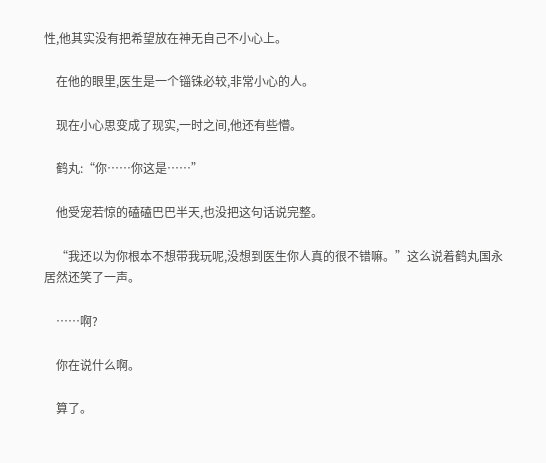性,他其实没有把希望放在神无自己不小心上。

    在他的眼里,医生是一个锱铢必较,非常小心的人。

    现在小心思变成了现实,一时之间,他还有些懵。

    鹤丸:“你……你这是……”

    他受宠若惊的磕磕巴巴半天,也没把这句话说完整。

    “我还以为你根本不想带我玩呢,没想到医生你人真的很不错嘛。”这么说着鹤丸国永居然还笑了一声。

    ……啊?

    你在说什么啊。

    算了。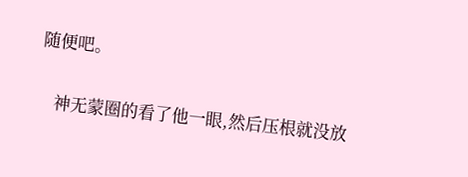随便吧。

    神无蒙圈的看了他一眼,然后压根就没放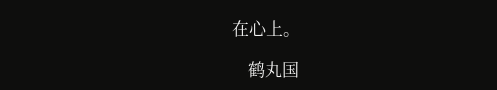在心上。

    鹤丸国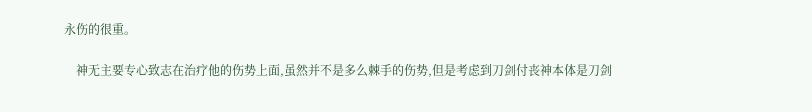永伤的很重。

    神无主要专心致志在治疗他的伤势上面,虽然并不是多么棘手的伤势,但是考虑到刀剑付丧神本体是刀剑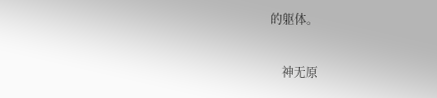的躯体。

    神无原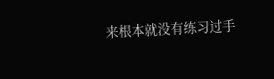来根本就没有练习过手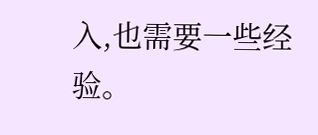入,也需要一些经验。